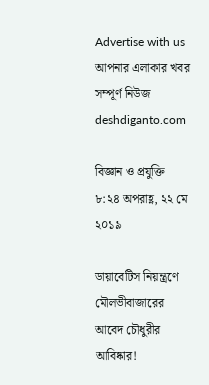Advertise with us
আপনার এলাকার খবর
সম্পূর্ণ নিউজ deshdiganto.com

বিজ্ঞান ও প্রযুক্তি
৮:২৪ অপরাহ্ণ, ২২ মে ২০১৯

ডায়াবেটিস নিয়ন্ত্রণে মৌলভীবাজারের আবেদ চৌধুরীর আবিষ্কার!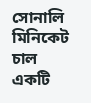সোনালি মিনিকেট চাল একটি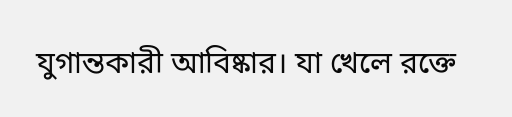যুগান্তকারী আবিষ্কার। যা খেলে রক্তে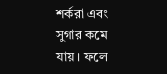শর্করা এবং সুগার কমে যায়। ফলে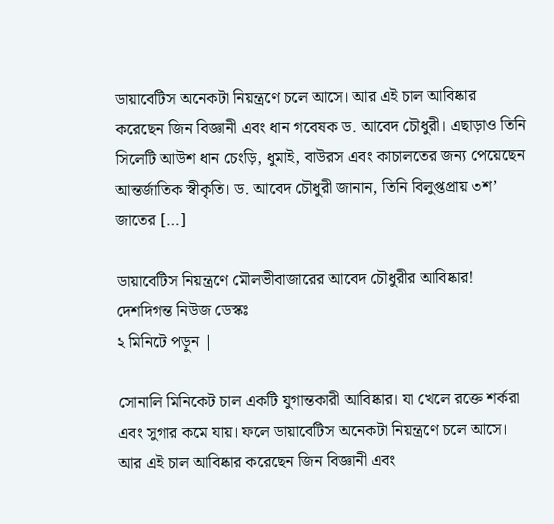ডায়াবেটিস অনেকটা নিয়ন্ত্রণে চলে আসে। আর এই চাল আবিষ্কার করেছেন জিন বিজ্ঞানী এবং ধান গবেষক ড. আবেদ চৌধুরী। এছাড়াও তিনি সিলেটি আউশ ধান চেংড়ি, ধুমাই, বাউরস এবং কাচালতের জন্য পেয়েছেন আন্তর্জাতিক স্বীকৃতি। ড. আবেদ চৌধুরী জানান, তিনি বিলুপ্তপ্রায় ৩শ’ জাতের […]

ডায়াবেটিস নিয়ন্ত্রণে মৌলভীবাজারের আবেদ চৌধুরীর আবিষ্কার!
দেশদিগন্ত নিউজ ডেস্কঃ
২ মিনিটে পড়ুন |

সোনালি মিনিকেট চাল একটি যুগান্তকারী আবিষ্কার। যা খেলে রক্তে শর্করা এবং সুগার কমে যায়। ফলে ডায়াবেটিস অনেকটা নিয়ন্ত্রণে চলে আসে। আর এই চাল আবিষ্কার করেছেন জিন বিজ্ঞানী এবং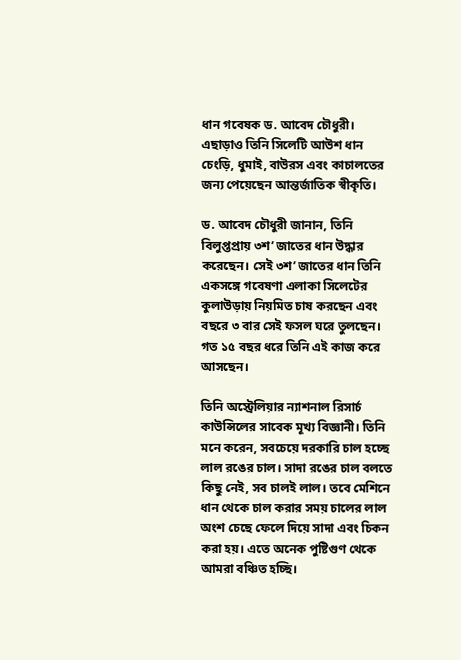ধান গবেষক ড. আবেদ চৌধুরী। এছাড়াও তিনি সিলেটি আউশ ধান চেংড়ি, ধুমাই, বাউরস এবং কাচালতের জন্য পেয়েছেন আন্তর্জাতিক স্বীকৃতি।

ড. আবেদ চৌধুরী জানান, তিনি বিলুপ্তপ্রায় ৩শ’ জাতের ধান উদ্ধার করেছেন। সেই ৩শ’ জাতের ধান তিনি একসঙ্গে গবেষণা এলাকা সিলেটের কুলাউড়ায় নিয়মিত চাষ করছেন এবং বছরে ৩ বার সেই ফসল ঘরে তুলছেন। গত ১৫ বছর ধরে তিনি এই কাজ করে আসছেন।

তিনি অস্ট্রেলিয়ার ন্যাশনাল রিসার্চ কাউন্সিলের সাবেক মূখ্য বিজ্ঞানী। তিনি মনে করেন, সবচেয়ে দরকারি চাল হচ্ছে লাল রঙের চাল। সাদা রঙের চাল বলতে কিছু নেই, সব চালই লাল। তবে মেশিনে ধান থেকে চাল করার সময় চালের লাল অংশ চেছে ফেলে দিয়ে সাদা এবং চিকন করা হয়। এতে অনেক পুষ্টিগুণ থেকে আমরা বঞ্চিত হচ্ছি।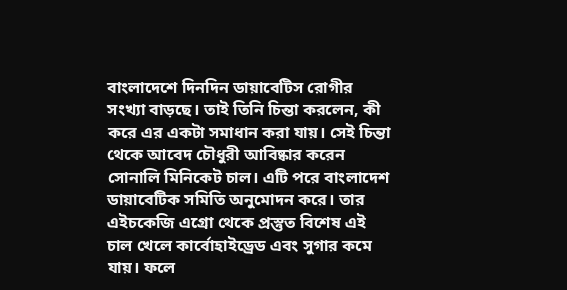বাংলাদেশে দিনদিন ডায়াবেটিস রোগীর সংখ্যা বাড়ছে। তাই তিনি চিন্তা করলেন, কী করে এর একটা সমাধান করা যায়। সেই চিন্তা থেকে আবেদ চৌধুরী আবিষ্কার করেন সোনালি মিনিকেট চাল। এটি পরে বাংলাদেশ ডায়াবেটিক সমিতি অনুমোদন করে। তার এইচকেজি এগ্রো থেকে প্রস্তুত বিশেষ এই চাল খেলে কার্বোহাইড্রেড এবং সুগার কমে যায়। ফলে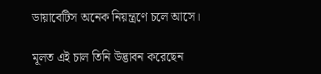ডায়াবেটিস অনেক নিয়ন্ত্রণে চলে আসে।

মূলত এই চাল তিনি উদ্ভাবন করেছেন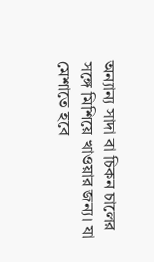অন্যান্য সাদা বা চিকন চালের সঙ্গে মিশিয়ে খাওয়ার জন্য। যা মেশাতে হবে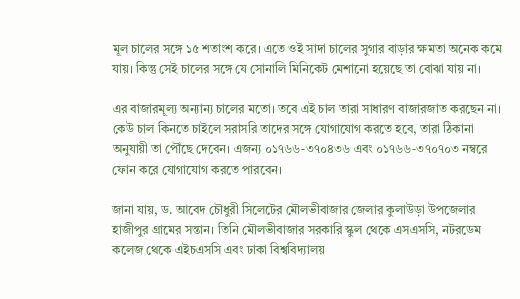মূল চালের সঙ্গে ১৫ শতাংশ করে। এতে ওই সাদা চালের সুগার বাড়ার ক্ষমতা অনেক কমে যায়। কিন্তু সেই চালের সঙ্গে যে সোনালি মিনিকেট মেশানো হয়েছে তা বোঝা যায় না।

এর বাজারমূল্য অন্যান্য চালের মতো। তবে এই চাল তারা সাধারণ বাজারজাত করছেন না। কেউ চাল কিনতে চাইলে সরাসরি তাদের সঙ্গে যোগাযোগ করতে হবে, তারা ঠিকানা অনুযায়ী তা পৌঁছে দেবেন। এজন্য ০১৭৬৬-৩৭০৪৩৬ এবং ০১৭৬৬-৩৭০৭০৩ নম্বরে ফোন করে যোগাযোগ করতে পারবেন।

জানা যায়, ড. আবেদ চৌধুরী সিলেটের মৌলভীবাজার জেলার কুলাউড়া উপজেলার হাজীপুর গ্রামের সন্তান। তিনি মৌলভীবাজার সরকারি স্কুল থেকে এসএসসি, নটরডেম কলেজ থেকে এইচএসসি এবং ঢাকা বিশ্ববিদ্যালয়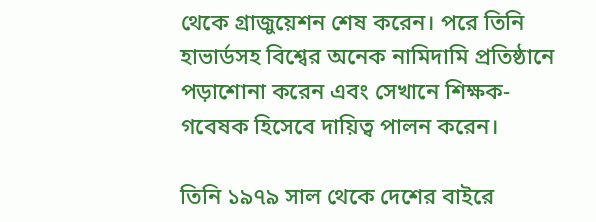থেকে গ্রাজুয়েশন শেষ করেন। পরে তিনি হাভার্ডসহ বিশ্বের অনেক নামিদামি প্রতিষ্ঠানে পড়াশোনা করেন এবং সেখানে শিক্ষক-গবেষক হিসেবে দায়িত্ব পালন করেন।

তিনি ১৯৭৯ সাল থেকে দেশের বাইরে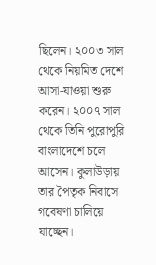ছিলেন। ২০০৩ সাল থেকে নিয়মিত দেশে আসা-যাওয়া শুরু করেন। ২০০৭ সাল থেকে তিনি পুরোপুরি বাংলাদেশে চলে আসেন। কুলাউড়ায় তার পৈতৃক নিবাসে গবেষণা চালিয়ে যাচ্ছেন।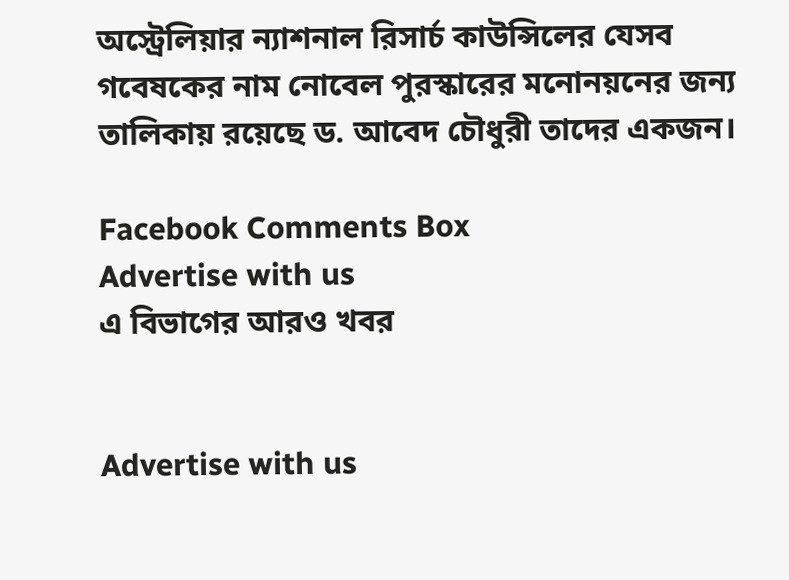অস্ট্রেলিয়ার ন্যাশনাল রিসার্চ কাউন্সিলের যেসব গবেষকের নাম নোবেল পুরস্কারের মনোনয়নের জন্য তালিকায় রয়েছে ড. আবেদ চৌধুরী তাদের একজন।

Facebook Comments Box
Advertise with us
এ বিভাগের আরও খবর


Advertise with us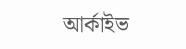আর্কাইভ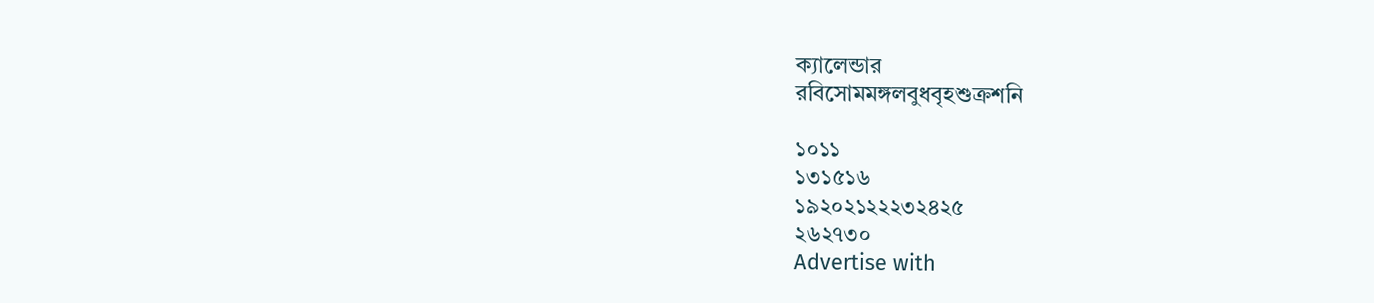ক্যালেন্ডার
রবিসোমমঙ্গলবুধবৃহশুক্রশনি

১০১১
১৩১৫১৬
১৯২০২১২২২৩২৪২৫
২৬২৭৩০
Advertise with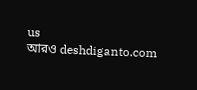us
আরও deshdiganto.com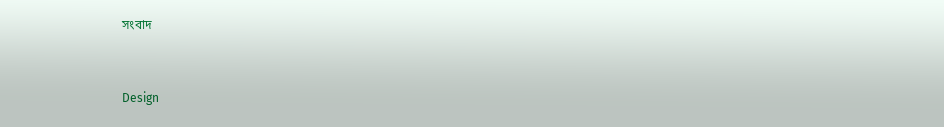সংবাদ


Design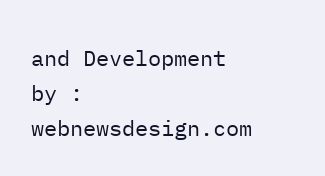and Development by : webnewsdesign.com